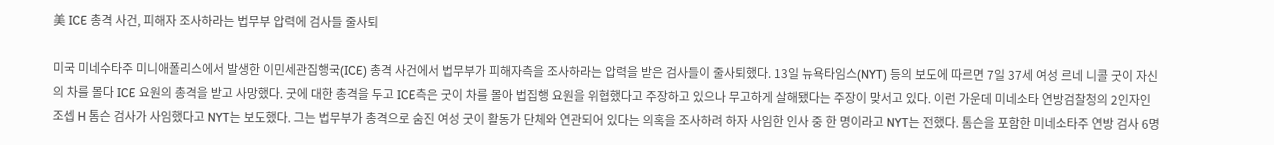美 ICE 총격 사건, 피해자 조사하라는 법무부 압력에 검사들 줄사퇴

미국 미네수타주 미니애폴리스에서 발생한 이민세관집행국(ICE) 총격 사건에서 법무부가 피해자측을 조사하라는 압력을 받은 검사들이 줄사퇴했다. 13일 뉴욕타임스(NYT) 등의 보도에 따르면 7일 37세 여성 르네 니콜 굿이 자신의 차를 몰다 ICE 요원의 총격을 받고 사망했다. 굿에 대한 총격을 두고 ICE측은 굿이 차를 몰아 법집행 요원을 위협했다고 주장하고 있으나 무고하게 살해됐다는 주장이 맞서고 있다. 이런 가운데 미네소타 연방검찰청의 2인자인 조셉 H 톰슨 검사가 사임했다고 NYT는 보도했다. 그는 법무부가 총격으로 숨진 여성 굿이 활동가 단체와 연관되어 있다는 의혹을 조사하려 하자 사임한 인사 중 한 명이라고 NYT는 전했다. 톰슨을 포함한 미네소타주 연방 검사 6명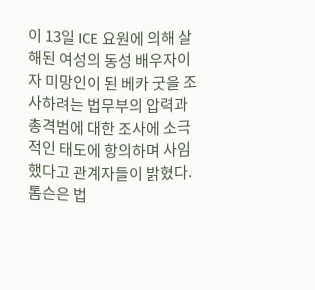이 13일 ICE 요원에 의해 살해된 여성의 동성 배우자이자 미망인이 된 베카 굿을 조사하려는 법무부의 압력과 총격범에 대한 조사에 소극적인 태도에 항의하며 사임했다고 관계자들이 밝혔다. 톰슨은 법